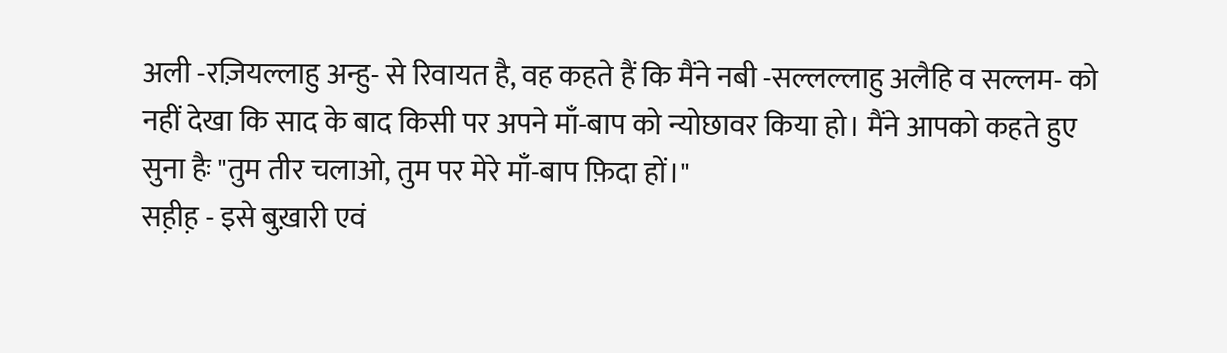अली -रज़ियल्लाहु अन्हु- से रिवायत है, वह कहते हैं कि मैंने नबी -सल्लल्लाहु अलैहि व सल्लम- को नहीं देखा कि साद के बाद किसी पर अपने माँ-बाप को न्योछावर किया हो। मैंने आपको कहते हुए सुना हैः "तुम तीर चलाओ, तुम पर मेरे माँ-बाप फ़िदा हों।"
सह़ीह़ - इसे बुख़ारी एवं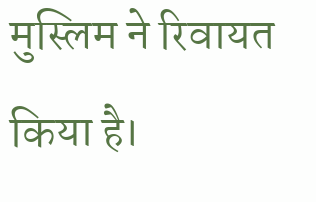मुस्लिम ने रिवायत किया है।